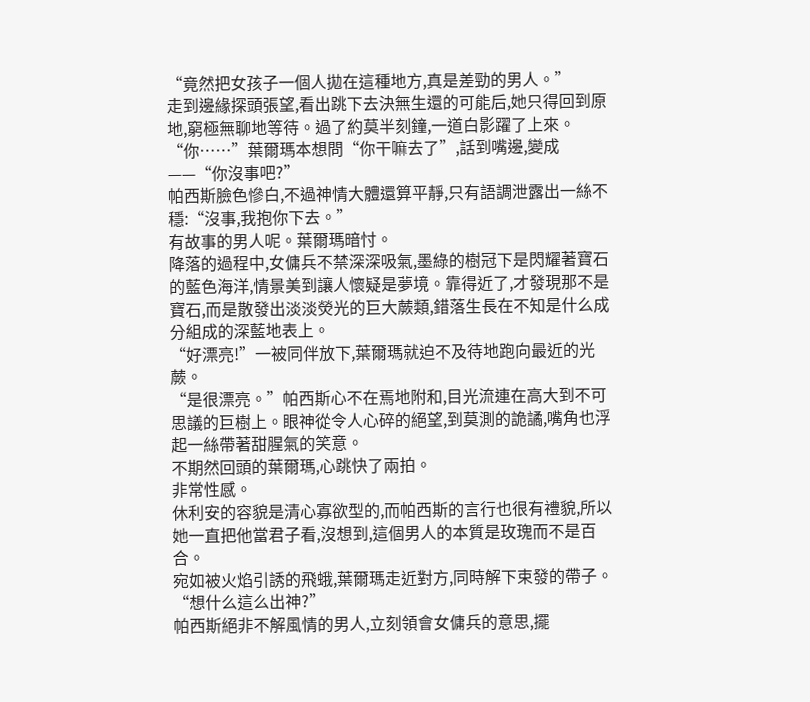“竟然把女孩子一個人拋在這種地方,真是差勁的男人。”
走到邊緣探頭張望,看出跳下去決無生還的可能后,她只得回到原地,窮極無聊地等待。過了約莫半刻鐘,一道白影躍了上來。
“你……”葉爾瑪本想問“你干嘛去了”,話到嘴邊,變成——“你沒事吧?”
帕西斯臉色慘白,不過神情大體還算平靜,只有語調泄露出一絲不穩:“沒事,我抱你下去。”
有故事的男人呢。葉爾瑪暗忖。
降落的過程中,女傭兵不禁深深吸氣,墨綠的樹冠下是閃耀著寶石的藍色海洋,情景美到讓人懷疑是夢境。靠得近了,才發現那不是寶石,而是散發出淡淡熒光的巨大蕨類,錯落生長在不知是什么成分組成的深藍地表上。
“好漂亮!”一被同伴放下,葉爾瑪就迫不及待地跑向最近的光蕨。
“是很漂亮。”帕西斯心不在焉地附和,目光流連在高大到不可思議的巨樹上。眼神從令人心碎的絕望,到莫測的詭譎,嘴角也浮起一絲帶著甜腥氣的笑意。
不期然回頭的葉爾瑪,心跳快了兩拍。
非常性感。
休利安的容貌是清心寡欲型的,而帕西斯的言行也很有禮貌,所以她一直把他當君子看,沒想到,這個男人的本質是玫瑰而不是百合。
宛如被火焰引誘的飛蛾,葉爾瑪走近對方,同時解下束發的帶子。
“想什么這么出神?”
帕西斯絕非不解風情的男人,立刻領會女傭兵的意思,擺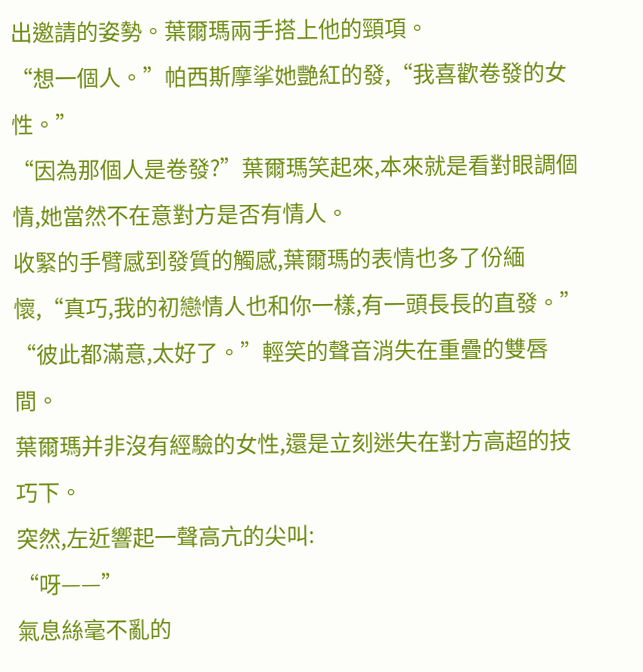出邀請的姿勢。葉爾瑪兩手搭上他的頸項。
“想一個人。”帕西斯摩挲她艷紅的發,“我喜歡卷發的女性。”
“因為那個人是卷發?”葉爾瑪笑起來,本來就是看對眼調個情,她當然不在意對方是否有情人。
收緊的手臂感到發質的觸感,葉爾瑪的表情也多了份緬懷,“真巧,我的初戀情人也和你一樣,有一頭長長的直發。”
“彼此都滿意,太好了。”輕笑的聲音消失在重疊的雙唇間。
葉爾瑪并非沒有經驗的女性,還是立刻迷失在對方高超的技巧下。
突然,左近響起一聲高亢的尖叫:
“呀——”
氣息絲毫不亂的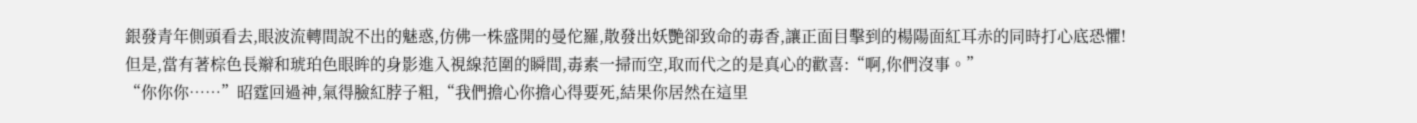銀發青年側頭看去,眼波流轉間說不出的魅惑,仿佛一株盛開的曼佗羅,散發出妖艷卻致命的毒香,讓正面目擊到的楊陽面紅耳赤的同時打心底恐懼!
但是,當有著棕色長辮和琥珀色眼眸的身影進入視線范圍的瞬間,毒素一掃而空,取而代之的是真心的歡喜:“啊,你們沒事。”
“你你你……”昭霆回過神,氣得臉紅脖子粗,“我們擔心你擔心得要死,結果你居然在這里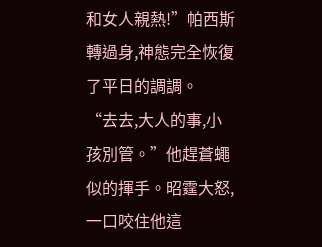和女人親熱!”帕西斯轉過身,神態完全恢復了平日的調調。
“去去,大人的事,小孩別管。”他趕蒼蠅似的揮手。昭霆大怒,一口咬住他這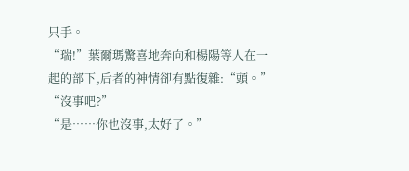只手。
“瑞!”葉爾瑪驚喜地奔向和楊陽等人在一起的部下,后者的神情卻有點復雜:“頭。”
“沒事吧?”
“是……你也沒事,太好了。”